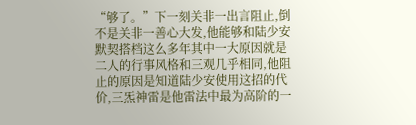“够了。”下一刻关非一出言阻止,倒不是关非一善心大发,他能够和陆少安默契搭档这么多年其中一大原因就是二人的行事风格和三观几乎相同,他阻止的原因是知道陆少安使用这招的代价,三炁神雷是他雷法中最为高阶的一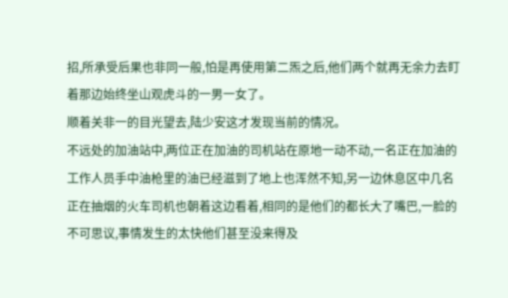招,所承受后果也非同一般,怕是再使用第二炁之后,他们两个就再无余力去盯着那边始终坐山观虎斗的一男一女了。
顺着关非一的目光望去,陆少安这才发现当前的情况。
不远处的加油站中,两位正在加油的司机站在原地一动不动,一名正在加油的工作人员手中油枪里的油已经滋到了地上也浑然不知,另一边休息区中几名正在抽烟的火车司机也朝着这边看着,相同的是他们的都长大了嘴巴,一脸的不可思议,事情发生的太快他们甚至没来得及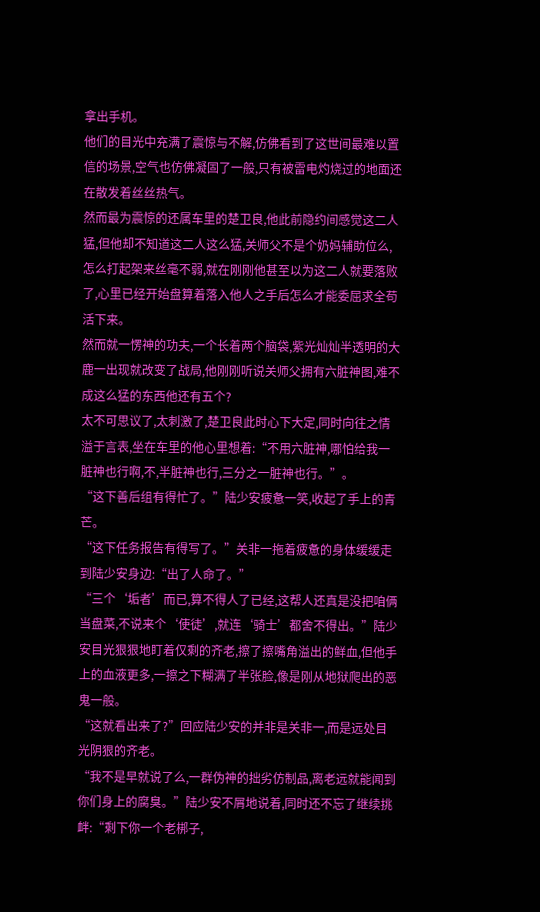拿出手机。
他们的目光中充满了震惊与不解,仿佛看到了这世间最难以置信的场景,空气也仿佛凝固了一般,只有被雷电灼烧过的地面还在散发着丝丝热气。
然而最为震惊的还属车里的楚卫良,他此前隐约间感觉这二人猛,但他却不知道这二人这么猛,关师父不是个奶妈辅助位么,怎么打起架来丝毫不弱,就在刚刚他甚至以为这二人就要落败了,心里已经开始盘算着落入他人之手后怎么才能委屈求全苟活下来。
然而就一愣神的功夫,一个长着两个脑袋,紫光灿灿半透明的大鹿一出现就改变了战局,他刚刚听说关师父拥有六脏神图,难不成这么猛的东西他还有五个?
太不可思议了,太刺激了,楚卫良此时心下大定,同时向往之情溢于言表,坐在车里的他心里想着:“不用六脏神,哪怕给我一脏神也行啊,不,半脏神也行,三分之一脏神也行。”。
“这下善后组有得忙了。”陆少安疲惫一笑,收起了手上的青芒。
“这下任务报告有得写了。”关非一拖着疲惫的身体缓缓走到陆少安身边:“出了人命了。”
“三个‘垢者’而已,算不得人了已经,这帮人还真是没把咱俩当盘菜,不说来个‘使徒’,就连‘骑士’都舍不得出。”陆少安目光狠狠地盯着仅剩的齐老,擦了擦嘴角溢出的鲜血,但他手上的血液更多,一擦之下糊满了半张脸,像是刚从地狱爬出的恶鬼一般。
“这就看出来了?”回应陆少安的并非是关非一,而是远处目光阴狠的齐老。
“我不是早就说了么,一群伪神的拙劣仿制品,离老远就能闻到你们身上的腐臭。”陆少安不屑地说着,同时还不忘了继续挑衅:“剩下你一个老梆子,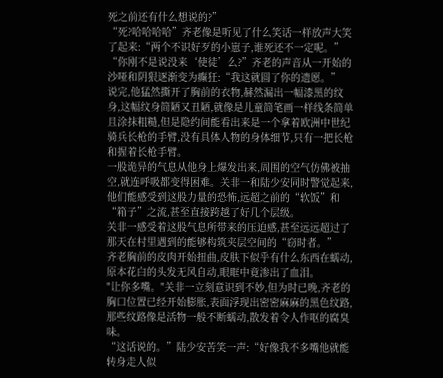死之前还有什么想说的?”
“死?哈哈哈哈”齐老像是听见了什么笑话一样放声大笑了起来:“两个不识好歹的小崽子,谁死还不一定呢。”
“你刚不是说没来‘使徒’么?”齐老的声音从一开始的沙哑和阴狠逐渐变为癫狂:“我这就圆了你的遗愿。”
说完,他猛然撕开了胸前的衣物,赫然漏出一幅漆黑的纹身,这幅纹身简陋又丑陋,就像是儿童简笔画一样线条简单且涂抹粗糙,但是隐约间能看出来是一个拿着欧洲中世纪骑兵长枪的手臂,没有具体人物的身体细节,只有一把长枪和握着长枪手臂。
一股诡异的气息从他身上爆发出来,周围的空气仿佛被抽空,就连呼吸都变得困难。关非一和陆少安同时警觉起来,他们能感受到这股力量的恐怖,远超之前的“软饭”和“箱子”之流,甚至直接跨越了好几个层级。
关非一感受着这股气息所带来的压迫感,甚至远远超过了那天在村里遇到的能够构筑夹层空间的“窃时者。”
齐老胸前的皮肉开始扭曲,皮肤下似乎有什么东西在蠕动,原本花白的头发无风自动,眼眶中竟渗出了血泪。
"让你多嘴。"关非一立刻意识到不妙,但为时已晚,齐老的胸口位置已经开始膨胀,表面浮现出密密麻麻的黑色纹路,那些纹路像是活物一般不断蠕动,散发着令人作呕的腐臭味。
“这话说的。”陆少安苦笑一声:“好像我不多嘴他就能转身走人似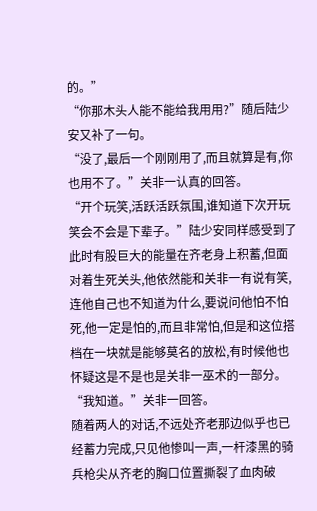的。”
“你那木头人能不能给我用用?”随后陆少安又补了一句。
“没了,最后一个刚刚用了,而且就算是有,你也用不了。”关非一认真的回答。
“开个玩笑,活跃活跃氛围,谁知道下次开玩笑会不会是下辈子。”陆少安同样感受到了此时有股巨大的能量在齐老身上积蓄,但面对着生死关头,他依然能和关非一有说有笑,连他自己也不知道为什么,要说问他怕不怕死,他一定是怕的,而且非常怕,但是和这位搭档在一块就是能够莫名的放松,有时候他也怀疑这是不是也是关非一巫术的一部分。
“我知道。”关非一回答。
随着两人的对话,不远处齐老那边似乎也已经蓄力完成,只见他惨叫一声,一杆漆黑的骑兵枪尖从齐老的胸口位置撕裂了血肉破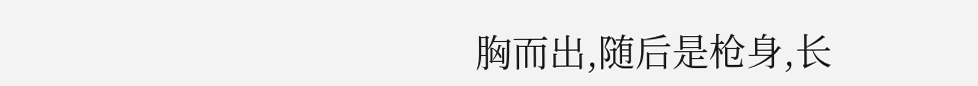胸而出,随后是枪身,长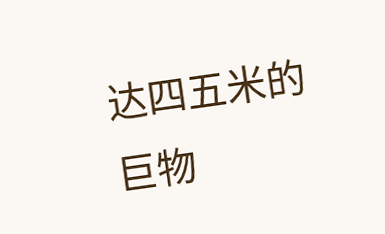达四五米的巨物